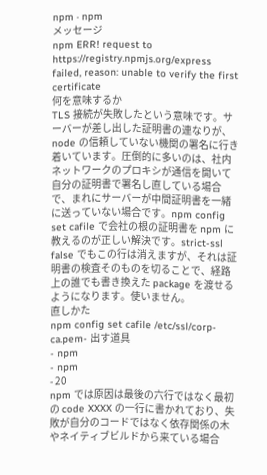npm · npm
メッセージ
npm ERR! request to https://registry.npmjs.org/express failed, reason: unable to verify the first certificate
何を意味するか
TLS 接続が失敗したという意味です。サーバーが差し出した証明書の連なりが、node の信頼していない機関の署名に行き着いています。圧倒的に多いのは、社内ネットワークのプロキシが通信を開いて自分の証明書で署名し直している場合で、まれにサーバーが中間証明書を一緒に送っていない場合です。npm config set cafile で会社の根の証明書を npm に教えるのが正しい解決です。strict-ssl false でもこの行は消えますが、それは証明書の検査そのものを切ることで、経路上の誰でも書き換えた package を渡せるようになります。使いません。
直しかた
npm config set cafile /etc/ssl/corp-ca.pem- 出す道具
- npm
- npm
- 20
npm では原因は最後の六行ではなく最初の code XXXX の一行に書かれており、失敗が自分のコードではなく依存関係の木やネイティブビルドから来ている場合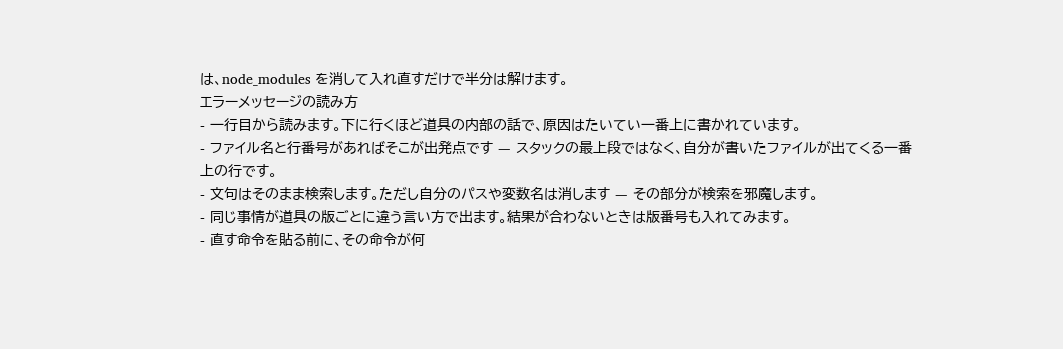は、node_modules を消して入れ直すだけで半分は解けます。
エラーメッセージの読み方
- 一行目から読みます。下に行くほど道具の内部の話で、原因はたいてい一番上に書かれています。
- ファイル名と行番号があればそこが出発点です — スタックの最上段ではなく、自分が書いたファイルが出てくる一番上の行です。
- 文句はそのまま検索します。ただし自分のパスや変数名は消します — その部分が検索を邪魔します。
- 同じ事情が道具の版ごとに違う言い方で出ます。結果が合わないときは版番号も入れてみます。
- 直す命令を貼る前に、その命令が何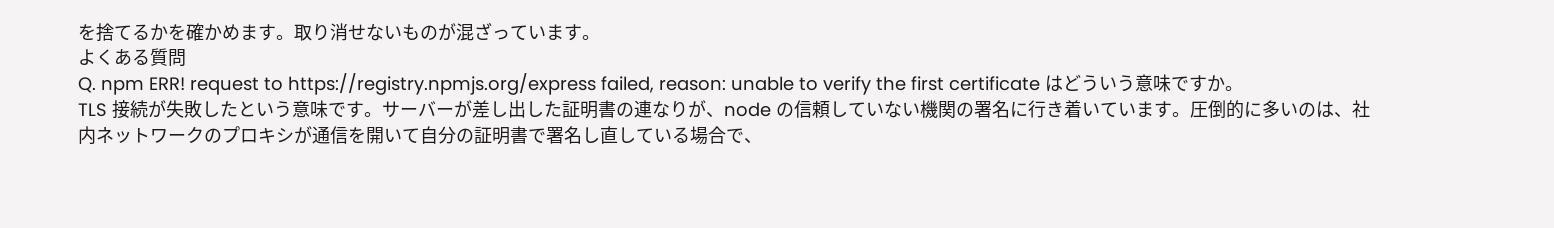を捨てるかを確かめます。取り消せないものが混ざっています。
よくある質問
Q. npm ERR! request to https://registry.npmjs.org/express failed, reason: unable to verify the first certificate はどういう意味ですか。
TLS 接続が失敗したという意味です。サーバーが差し出した証明書の連なりが、node の信頼していない機関の署名に行き着いています。圧倒的に多いのは、社内ネットワークのプロキシが通信を開いて自分の証明書で署名し直している場合で、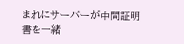まれにサーバーが中間証明書を一緒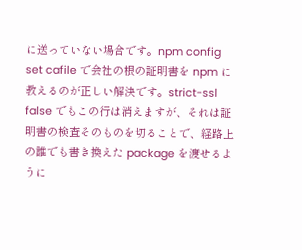に送っていない場合です。npm config set cafile で会社の根の証明書を npm に教えるのが正しい解決です。strict-ssl false でもこの行は消えますが、それは証明書の検査そのものを切ることで、経路上の誰でも書き換えた package を渡せるように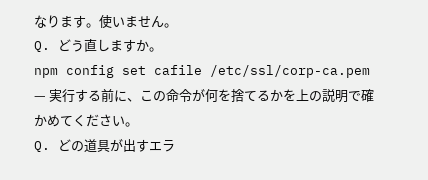なります。使いません。
Q. どう直しますか。
npm config set cafile /etc/ssl/corp-ca.pem — 実行する前に、この命令が何を捨てるかを上の説明で確かめてください。
Q. どの道具が出すエラ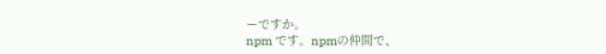ーですか。
npm です。npmの仲間で、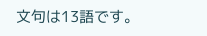文句は13語です。